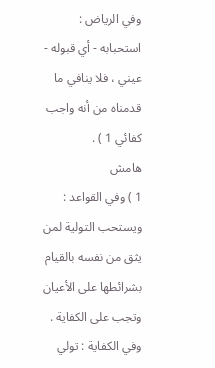وفي الرياض : استحبابه - أي قبوله - عيني ، فلا ينافي ما
قدمناه من أنه واجب كفائي 1 ) .
هامش
1 ) وفي القواعد : ويستحب التولية لمن يثق من نفسه بالقيام
بشرائطها على الأعيان وتجب على الكفاية .
وفي الكفاية : تولي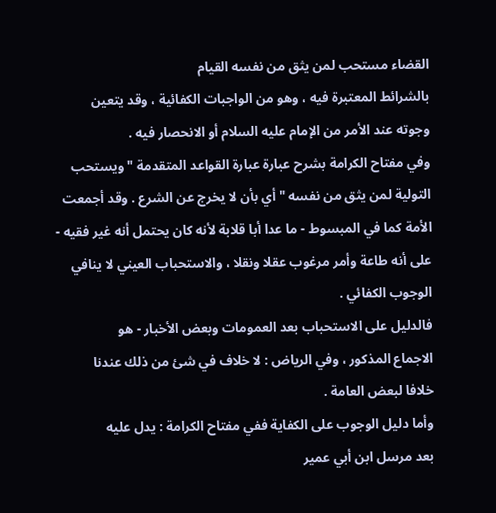القضاء مستحب لمن يثق من نفسه القيام
بالشرائط المعتبرة فيه ، وهو من الواجبات الكفائية ، وقد يتعين
وجوته عند الأمر من الإمام عليه السلام أو الانحصار فيه .
وفي مفتاح الكرامة بشرح عبارة عبارة القواعد المتقدمة " ويستحب
التولية لمن يثق من نفسه " أي بأن لا يخرج عن الشرع . وقد أجمعت
الأمة كما في المبسوط - ما عدا أبا قلابة لأنه كان يحتمل أنه غير فقيه -
على أنه طاعة وأمر مرغوب عقلا ونقلا ، والاستحباب العيني لا ينافي
الوجوب الكفائي .
فالدليل على الاستحباب بعد العمومات وبعض الأخبار - هو
الاجماع المذكور ، وفي الرياض : لا خلاف في شئ من ذلك عندنا
خلافا لبعض العامة .
وأما دليل الوجوب على الكفاية ففي مفتاح الكرامة : يدل عليه
بعد مرسل ابن أبي عمير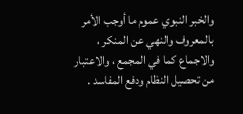والخبر النبوي عموم ما أوجب الأمر
بالمعروف والنهي عن المنكر ، والاجماع كما في المجمع ، والاعتبار
من تحصيل النظام ودفع المفاسد .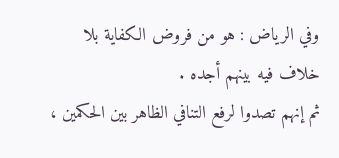وفي الرياض : هو من فروض الكفاية بلا خلاف فيه بينهم أجده .
ثم إنهم تصدوا لرفع التنافي الظاهر بين الحكمين ،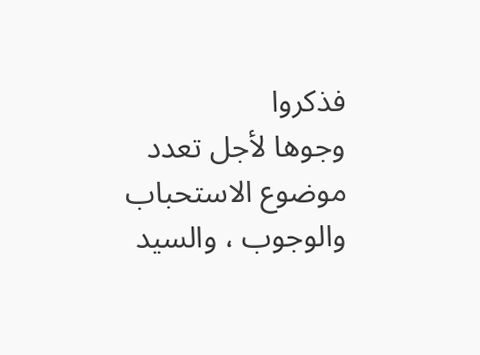فذكروا
وجوها لأجل تعدد موضوع الاستحباب والوجوب ، والسيد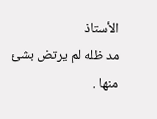الأستاذ
مد ظله لم يرتض بشئ منها .